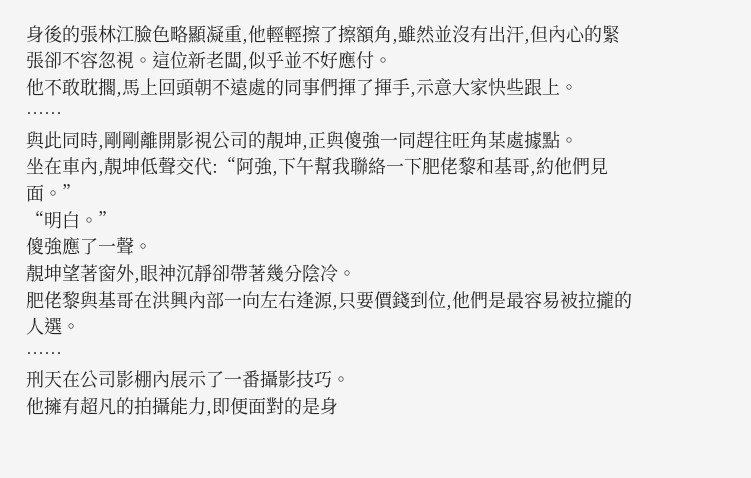身後的張林江臉色略顯凝重,他輕輕擦了擦額角,雖然並沒有出汗,但內心的緊張卻不容忽視。這位新老闆,似乎並不好應付。
他不敢耽擱,馬上回頭朝不遠處的同事們揮了揮手,示意大家快些跟上。
……
與此同時,剛剛離開影視公司的靚坤,正與傻強一同趕往旺角某處據點。
坐在車內,靚坤低聲交代:“阿強,下午幫我聯絡一下肥佬黎和基哥,約他們見面。”
“明白。”
傻強應了一聲。
靚坤望著窗外,眼神沉靜卻帶著幾分陰冷。
肥佬黎與基哥在洪興內部一向左右逢源,只要價錢到位,他們是最容易被拉攏的人選。
……
刑天在公司影棚內展示了一番攝影技巧。
他擁有超凡的拍攝能力,即便面對的是身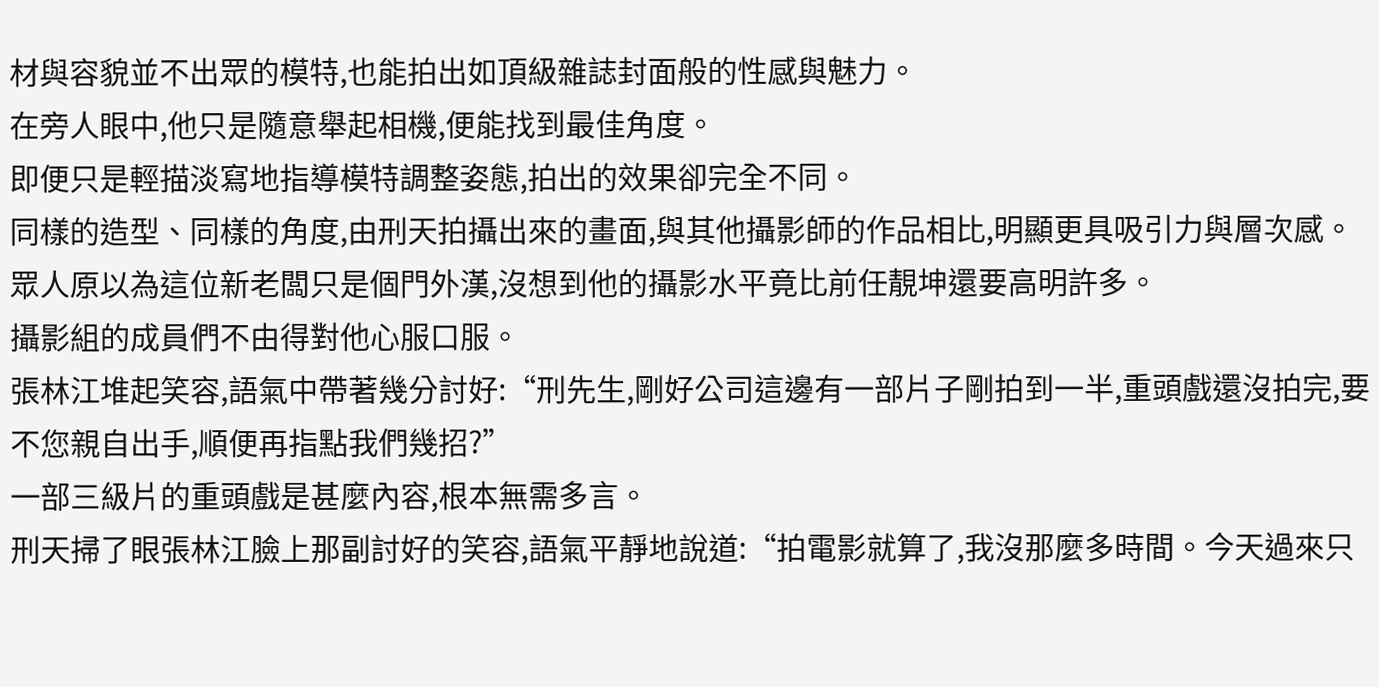材與容貌並不出眾的模特,也能拍出如頂級雜誌封面般的性感與魅力。
在旁人眼中,他只是隨意舉起相機,便能找到最佳角度。
即便只是輕描淡寫地指導模特調整姿態,拍出的效果卻完全不同。
同樣的造型、同樣的角度,由刑天拍攝出來的畫面,與其他攝影師的作品相比,明顯更具吸引力與層次感。
眾人原以為這位新老闆只是個門外漢,沒想到他的攝影水平竟比前任靚坤還要高明許多。
攝影組的成員們不由得對他心服口服。
張林江堆起笑容,語氣中帶著幾分討好:“刑先生,剛好公司這邊有一部片子剛拍到一半,重頭戲還沒拍完,要不您親自出手,順便再指點我們幾招?”
一部三級片的重頭戲是甚麼內容,根本無需多言。
刑天掃了眼張林江臉上那副討好的笑容,語氣平靜地說道:“拍電影就算了,我沒那麼多時間。今天過來只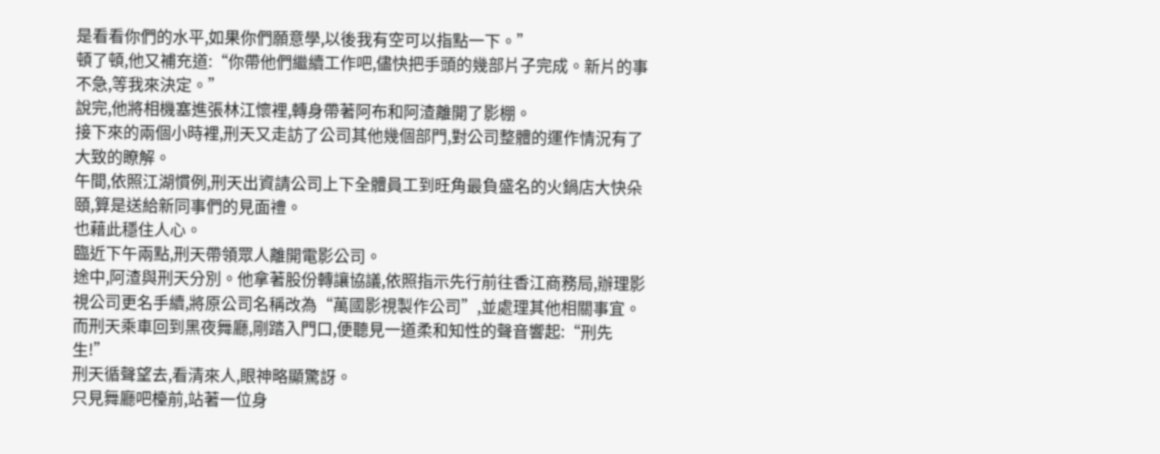是看看你們的水平,如果你們願意學,以後我有空可以指點一下。”
頓了頓,他又補充道:“你帶他們繼續工作吧,儘快把手頭的幾部片子完成。新片的事不急,等我來決定。”
說完,他將相機塞進張林江懷裡,轉身帶著阿布和阿渣離開了影棚。
接下來的兩個小時裡,刑天又走訪了公司其他幾個部門,對公司整體的運作情況有了大致的瞭解。
午間,依照江湖慣例,刑天出資請公司上下全體員工到旺角最負盛名的火鍋店大快朵頤,算是送給新同事們的見面禮。
也藉此穩住人心。
臨近下午兩點,刑天帶領眾人離開電影公司。
途中,阿渣與刑天分別。他拿著股份轉讓協議,依照指示先行前往香江商務局,辦理影視公司更名手續,將原公司名稱改為“萬國影視製作公司”,並處理其他相關事宜。
而刑天乘車回到黑夜舞廳,剛踏入門口,便聽見一道柔和知性的聲音響起:“刑先生!”
刑天循聲望去,看清來人,眼神略顯驚訝。
只見舞廳吧檯前,站著一位身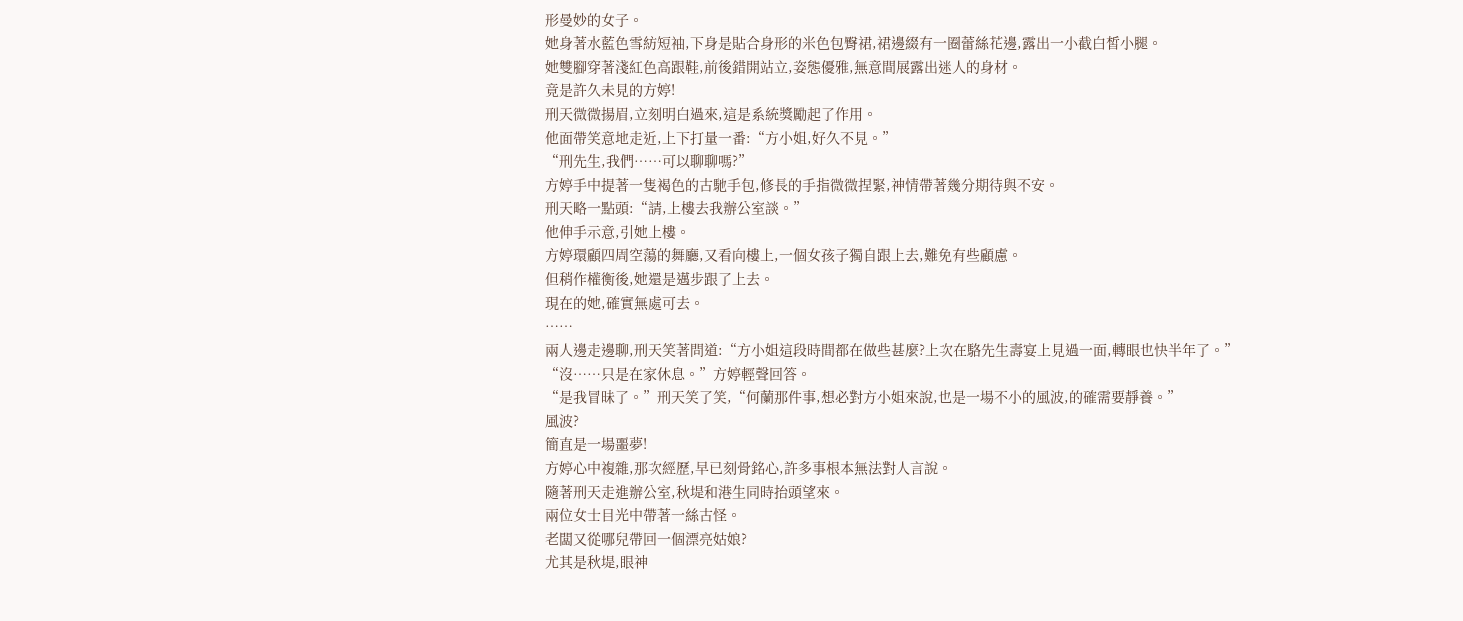形曼妙的女子。
她身著水藍色雪紡短袖,下身是貼合身形的米色包臀裙,裙邊綴有一圈蕾絲花邊,露出一小截白皙小腿。
她雙腳穿著淺紅色高跟鞋,前後錯開站立,姿態優雅,無意間展露出迷人的身材。
竟是許久未見的方婷!
刑天微微揚眉,立刻明白過來,這是系統獎勵起了作用。
他面帶笑意地走近,上下打量一番:“方小姐,好久不見。”
“刑先生,我們……可以聊聊嗎?”
方婷手中提著一隻褐色的古馳手包,修長的手指微微捏緊,神情帶著幾分期待與不安。
刑天略一點頭:“請,上樓去我辦公室談。”
他伸手示意,引她上樓。
方婷環顧四周空蕩的舞廳,又看向樓上,一個女孩子獨自跟上去,難免有些顧慮。
但稍作權衡後,她還是邁步跟了上去。
現在的她,確實無處可去。
……
兩人邊走邊聊,刑天笑著問道:“方小姐這段時間都在做些甚麼?上次在駱先生壽宴上見過一面,轉眼也快半年了。”
“沒……只是在家休息。”方婷輕聲回答。
“是我冒昧了。”刑天笑了笑,“何蘭那件事,想必對方小姐來說,也是一場不小的風波,的確需要靜養。”
風波?
簡直是一場噩夢!
方婷心中複雜,那次經歷,早已刻骨銘心,許多事根本無法對人言說。
隨著刑天走進辦公室,秋堤和港生同時抬頭望來。
兩位女士目光中帶著一絲古怪。
老闆又從哪兒帶回一個漂亮姑娘?
尤其是秋堤,眼神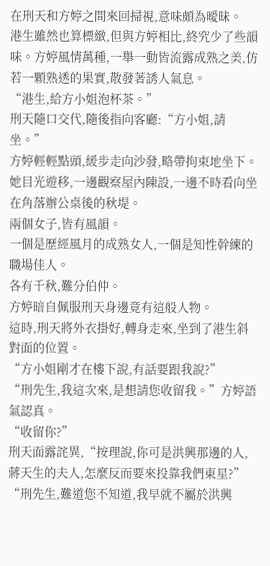在刑天和方婷之間來回掃視,意味頗為曖昧。
港生雖然也算標緻,但與方婷相比,終究少了些韻味。方婷風情萬種,一舉一動皆流露成熟之美,仿若一顆熟透的果實,散發著誘人氣息。
“港生,給方小姐泡杯茶。”
刑天隨口交代,隨後指向客廳:“方小姐,請坐。”
方婷輕輕點頭,緩步走向沙發,略帶拘束地坐下。她目光遊移,一邊觀察屋內陳設,一邊不時看向坐在角落辦公桌後的秋堤。
兩個女子,皆有風韻。
一個是歷經風月的成熟女人,一個是知性幹練的職場佳人。
各有千秋,難分伯仲。
方婷暗自佩服刑天身邊竟有這般人物。
這時,刑天將外衣掛好,轉身走來,坐到了港生斜對面的位置。
“方小姐剛才在樓下說,有話要跟我說?”
“刑先生,我這次來,是想請您收留我。”方婷語氣認真。
“收留你?”
刑天面露詫異,“按理說,你可是洪興那邊的人,蔣天生的夫人,怎麼反而要來投靠我們東星?”
“刑先生,難道您不知道,我早就不屬於洪興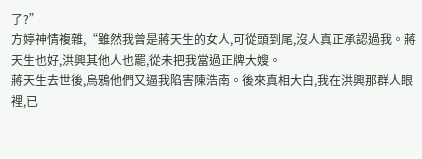了?”
方婷神情複雜,“雖然我曾是蔣天生的女人,可從頭到尾,沒人真正承認過我。蔣天生也好,洪興其他人也罷,從未把我當過正牌大嫂。
蔣天生去世後,烏鴉他們又逼我陷害陳浩南。後來真相大白,我在洪興那群人眼裡,已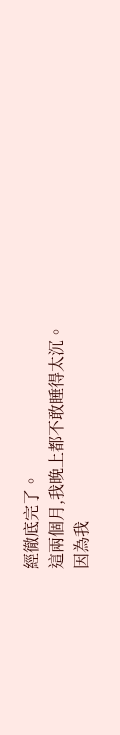經徹底完了。
這兩個月,我晚上都不敢睡得太沉。
因為我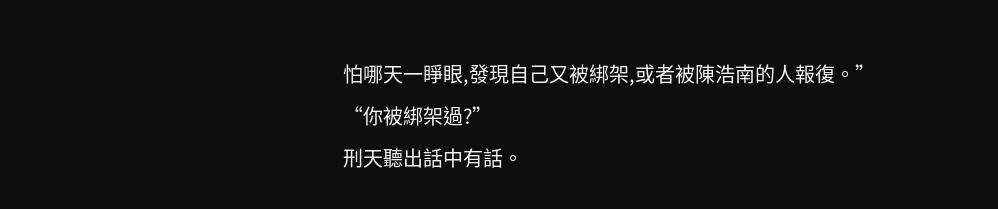怕哪天一睜眼,發現自己又被綁架,或者被陳浩南的人報復。”
“你被綁架過?”
刑天聽出話中有話。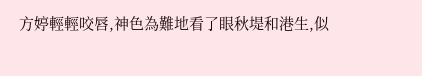方婷輕輕咬唇,神色為難地看了眼秋堤和港生,似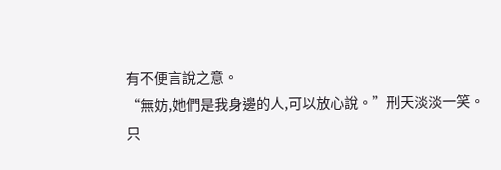有不便言說之意。
“無妨,她們是我身邊的人,可以放心說。”刑天淡淡一笑。
只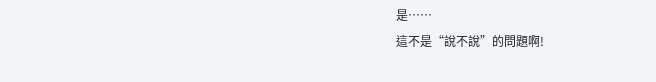是……
這不是“說不說”的問題啊!